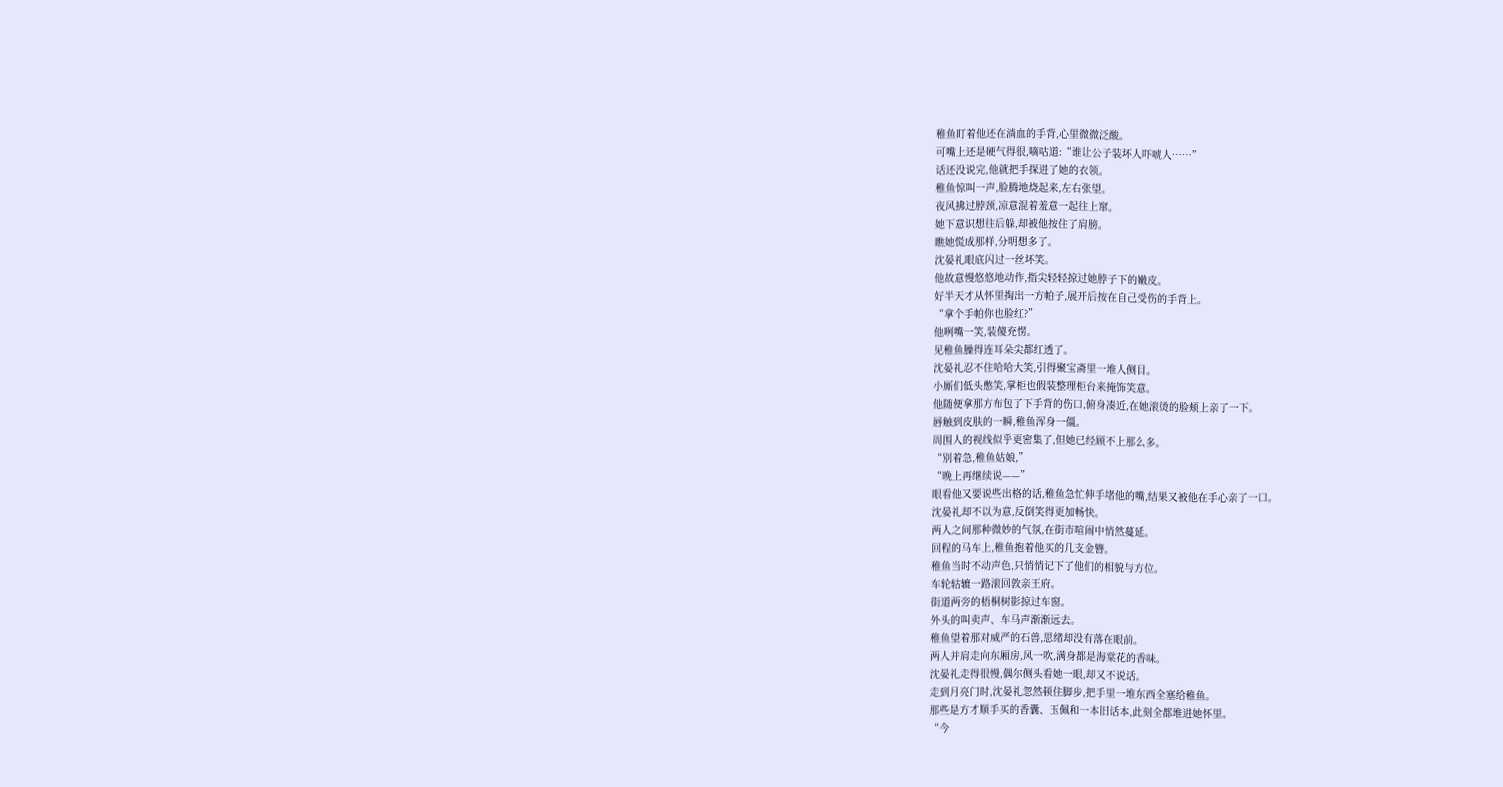稚鱼盯着他还在淌血的手背,心里微微泛酸。
可嘴上还是硬气得很,嘀咕道:“谁让公子装坏人吓唬人……”
话还没说完,他就把手探进了她的衣领。
稚鱼惊叫一声,脸腾地烧起来,左右张望。
夜风拂过脖颈,凉意混着羞意一起往上窜。
她下意识想往后躲,却被他按住了肩膀。
瞧她慌成那样,分明想多了。
沈晏礼眼底闪过一丝坏笑。
他故意慢悠悠地动作,指尖轻轻掠过她脖子下的嫩皮。
好半天才从怀里掏出一方帕子,展开后按在自己受伤的手背上。
“拿个手帕你也脸红?”
他咧嘴一笑,装傻充愣。
见稚鱼臊得连耳朵尖都红透了。
沈晏礼忍不住哈哈大笑,引得聚宝斋里一堆人侧目。
小厮们低头憋笑,掌柜也假装整理柜台来掩饰笑意。
他随便拿那方布包了下手背的伤口,俯身凑近,在她滚烫的脸颊上亲了一下。
唇触到皮肤的一瞬,稚鱼浑身一僵。
周围人的视线似乎更密集了,但她已经顾不上那么多。
“别着急,稚鱼姑娘,”
“晚上再继续说——”
眼看他又要说些出格的话,稚鱼急忙伸手堵他的嘴,结果又被他在手心亲了一口。
沈晏礼却不以为意,反倒笑得更加畅快。
两人之间那种微妙的气氛,在街市喧闹中悄然蔓延。
回程的马车上,稚鱼抱着他买的几支金簪。
稚鱼当时不动声色,只悄悄记下了他们的相貌与方位。
车轮轱辘一路滚回敦亲王府。
街道两旁的梧桐树影掠过车窗。
外头的叫卖声、车马声渐渐远去。
稚鱼望着那对威严的石兽,思绪却没有落在眼前。
两人并肩走向东厢房,风一吹,满身都是海棠花的香味。
沈晏礼走得很慢,偶尔侧头看她一眼,却又不说话。
走到月亮门时,沈晏礼忽然顿住脚步,把手里一堆东西全塞给稚鱼。
那些是方才顺手买的香囊、玉佩和一本旧话本,此刻全都堆进她怀里。
“今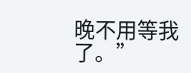晚不用等我了。”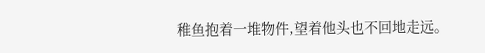稚鱼抱着一堆物件,望着他头也不回地走远。